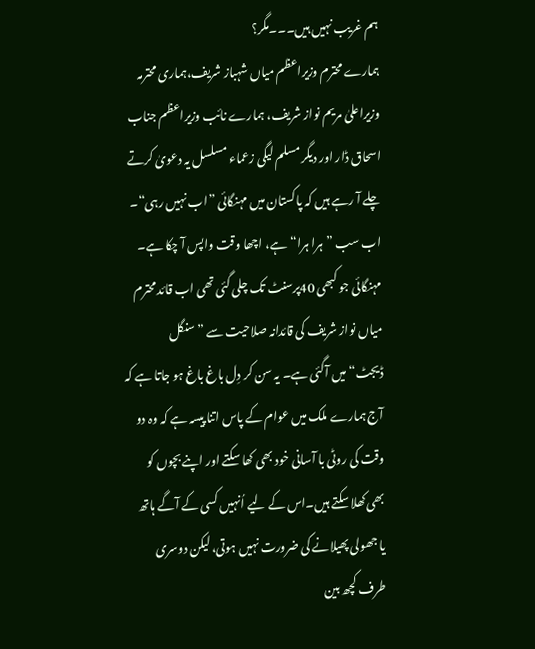ہم غریب نہیں ہیں۔۔۔مگر؟
ہمارے محترم وزیراعظم میاں شہباز شریف،ہماری محترمہ وزیراعلیٰ مریم نواز شریف، ہمارے نائب وزیراعظم جناب اسحاق ڈار اور دیگر مسلم لیگی زعماء مسلسل یہ دعویٰ کرتے چلے آ رہے ہیں کہ پاکستان میں مہنگائی ”اب نہیں رہی“۔ اب سب ”ہرا ہرا“ہے، اچھا وقت واپس آ چکا ہے۔ مہنگائی جو کبھی 40پرسنٹ تک چلی گئی تھی اب قائد محترم میاں نواز شریف کی قائدانہ صلاحیت سے ”سنگل ڈیجٹ“میں آگئی ہے۔ یہ سن کر دِل باغ باغ ہو جاتا ہے کہ آج ہمارے ملک میں عوام کے پاس اتنا پیسہ ہے کہ وہ دو وقت کی روٹی با آسانی خود بھی کھا سکتے اور اپنے بچوں کو بھی کھلا سکتے ہیں۔اس کے لیے اُنہیں کسی کے آگے ہاتھ یا جھولی پھیلانے کی ضرورت نہیں ہوتی، لیکن دوسری طرف کچھ بین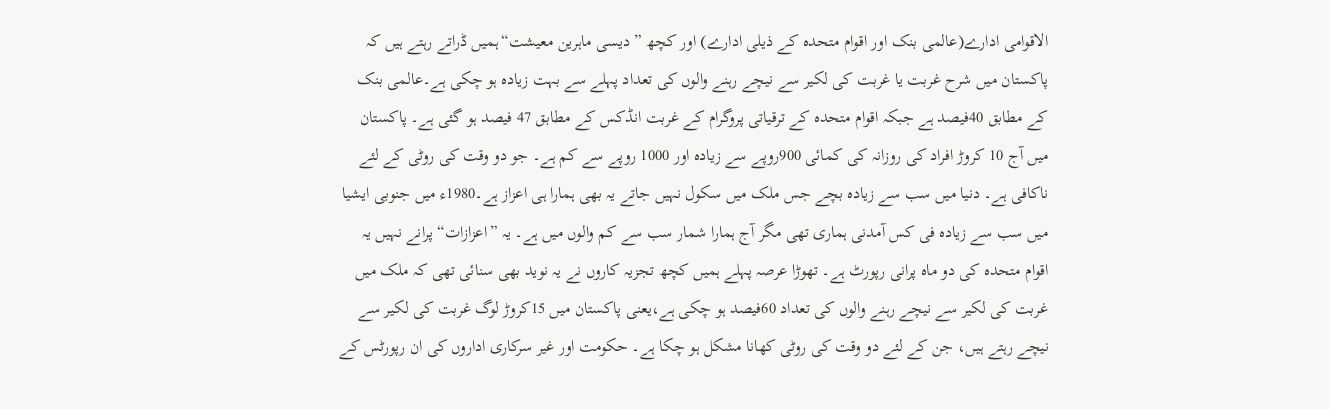الاقوامی ادارے(عالمی بنک اور اقوام متحدہ کے ذیلی ادارے) اور کچھ ”دیسی ماہرین معیشت“ہمیں ڈراتے رہتے ہیں کہ پاکستان میں شرح غربت یا غربت کی لکیر سے نیچے رہنے والوں کی تعداد پہلے سے بہت زیادہ ہو چکی ہے۔عالمی بنک کے مطابق 40فیصد ہے جبکہ اقوام متحدہ کے ترقیاتی پروگرام کے غربت انڈکس کے مطابق 47 فیصد ہو گئی ہے۔ پاکستان میں آج 10 کروڑ افراد کی روزانہ کی کمائی 900روپے سے زیادہ اور 1000 روپے سے کم ہے۔ جو دو وقت کی روٹی کے لئے ناکافی ہے۔ دنیا میں سب سے زیادہ بچے جس ملک میں سکول نہیں جاتے یہ بھی ہمارا ہی اعزاز ہے۔1980ء میں جنوبی ایشیا میں سب سے زیادہ فی کس آمدنی ہماری تھی مگر آج ہمارا شمار سب سے کم والوں میں ہے۔ یہ ”اعزازات“ پرانے نہیں یہ اقوام متحدہ کی دو ماہ پرانی رپورٹ ہے۔ تھوڑا عرصہ پہلے ہمیں کچھ تجزیہ کاروں نے یہ نوید بھی سنائی تھی کہ ملک میں غربت کی لکیر سے نیچے رہنے والوں کی تعداد 60فیصد ہو چکی ہے،یعنی پاکستان میں 15کروڑ لوگ غربت کی لکیر سے نیچے رہتے ہیں، جن کے لئے دو وقت کی روٹی کھانا مشکل ہو چکا ہے۔ حکومت اور غیر سرکاری اداروں کی ان رپورٹس کے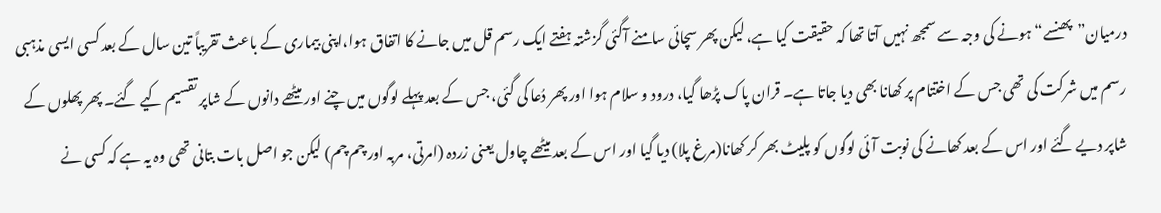درمیان”پھنسے“ہونے کی وجہ سے سمجھ نہیں آتا تھا کہ حقیقت کیا ہے، لیکن پھر سچائی سامنے آگئی گزشتہ ہفتے ایک رسم قل میں جانے کا اتفاق ہوا،اپنی بیماری کے باعث تقریباً تین سال کے بعد کسی ایسی مذہبی رسم میں شرکت کی تھی جس کے اختتام پر کھانا بھی دیا جاتا ہے۔ قران پاک پڑھا گیا، درود و سلام ہوا اور پھر دُعا کی گئی، جس کے بعد پہلے لوگوں میں چنے اور میٹھے دانوں کے شاپر تقسیم کیے گئے۔ پھر پھلوں کے شاپر دیے گئے اور اس کے بعد کھانے کی نوبت آئی لوگوں کو پلیٹ بھر کر کھانا(مرغ پلا) دیا گیا اور اس کے بعد میٹھے چاول یعنی زردہ (امرتی، مربہ اور چم چم) لیکن جو اصل بات بتانی تھی وہ یہ ہے کہ کسی نے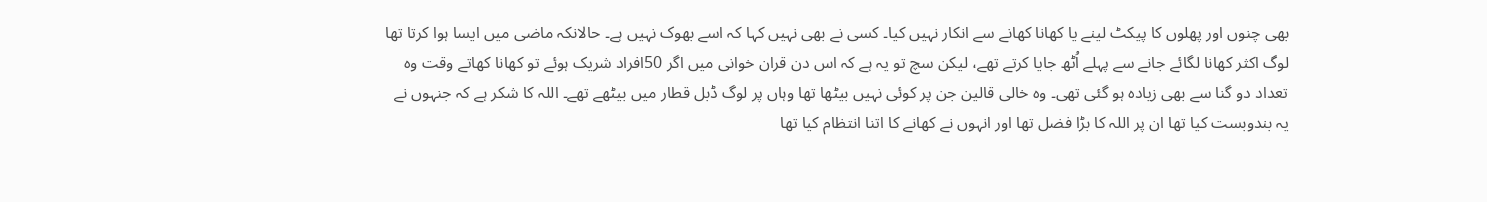بھی چنوں اور پھلوں کا پیکٹ لینے یا کھانا کھانے سے انکار نہیں کیا۔ کسی نے بھی نہیں کہا کہ اسے بھوک نہیں ہے۔ حالانکہ ماضی میں ایسا ہوا کرتا تھا لوگ اکثر کھانا لگائے جانے سے پہلے اُٹھ جایا کرتے تھے، لیکن سچ تو یہ ہے کہ اس دن قران خوانی میں اگر 50افراد شریک ہوئے تو کھانا کھاتے وقت وہ تعداد دو گنا سے بھی زیادہ ہو گئی تھی۔ وہ خالی قالین جن پر کوئی نہیں بیٹھا تھا وہاں پر لوگ ڈبل قطار میں بیٹھے تھے۔ اللہ کا شکر ہے کہ جنہوں نے یہ بندوبست کیا تھا ان پر اللہ کا بڑا فضل تھا اور انہوں نے کھانے کا اتنا انتظام کیا تھا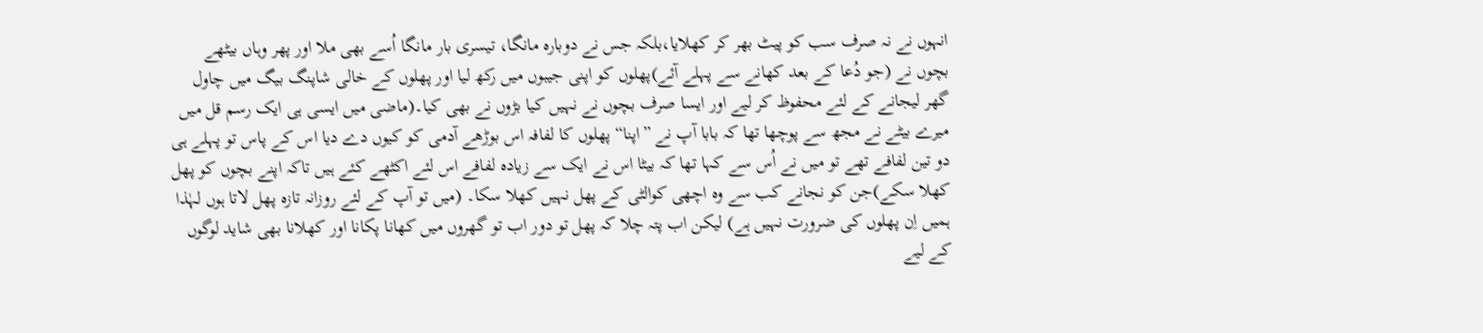انہوں نے نہ صرف سب کو پیٹ بھر کر کھلایا،بلکہ جس نے دوبارہ مانگا، تیسری بار مانگا اُسے بھی ملا اور پھر وہاں بیٹھے بچوں نے (جو دُعا کے بعد کھانے سے پہلے آئے)پھلوں کو اپنی جیبوں میں رکھ لیا اور پھلوں کے خالی شاپنگ بیگ میں چاول گھر لیجانے کے لئے محفوظ کر لیے اور ایسا صرف بچوں نے نہیں کیا بڑوں نے بھی کیا۔(ماضی میں ایسی ہی ایک رسم قل میں میرے بیٹے نے مجھ سے پوچھا تھا کہ بابا آپ نے ”اپنا“ پھلوں کا لفافہ اس بوڑھے آدمی کو کیوں دے دیا اس کے پاس تو پہلے ہی دو تین لفافے تھے تو میں نے اُس سے کہا تھا کہ بیٹا اس نے ایک سے زیادہ لفافے اس لئے اکٹھے کئے ہیں تاکہ اپنے بچوں کو پھل کھلا سکے)جن کو نجانے کب سے وہ اچھی کوالٹی کے پھل نہیں کھلا سکا۔ (میں تو آپ کے لئے روزانہ تازہ پھل لاتا ہوں لہٰذا ہمیں اِن پھلوں کی ضرورت نہیں ہے) لیکن اب پتہ چلا کہ پھل تو دور اب تو گھروں میں کھانا پکانا اور کھلانا بھی شاید لوگوں کے لیے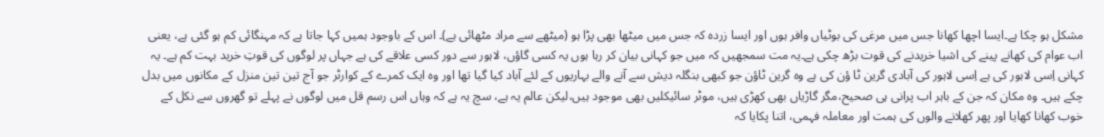مشکل ہو چکا ہے۔ایسا اچھا کھانا جس میں مرغی کی بوٹیاں وافر ہوں اور ایسا زردہ کہ جس میں میٹھا بھی پڑا ہو (میٹھے سے مراد مٹھائی ہے)۔ اس کے باوجود ہمیں کہا جاتا ہے کہ مہنگائی کم ہو گئی ہے، یعنی اب عوام کی کھانے پینے کی اشیا خریدنے کی قوت بڑھ چکی ہے۔یہ مت سمجھیں کہ میں جو کہانی بیان کر رہا ہوں یہ کسی گاؤں، لاہور سے دور کسی علاقے کی ہے جہاں پر لوگوں کی قوتِ خرید بہت کم ہے۔ یہ کہانی اِسی لاہور کی ہے اِسی لاہور کی آبادی گرین ٹا ؤن کی ہے وہ گرین ٹاؤن جو کبھی بنگلہ دیش سے آنے والے بہاریوں کے لئے آباد کیا گیا تھا اور وہ ایک کمرے کے کوارٹر جو آج تین تین منزل کے مکانوں میں بدل چکے ہیں۔ وہ مکان کہ جن کے باہر اب پرانی ہی صحیح،مگر گاڑیاں بھی کھڑی ہیں، موٹر سائیکلیں بھی موجود ہیں،لیکن عالم یہ ہے، سچ یہ ہے کہ وہاں اس رسم قل میں لوگوں نے پہلے تو گھروں سے نکل کے خوب کھانا کھایا اور پھر کھلانے والوں کی ہمت اور معاملہ فہمی، اتنا پکایا کہ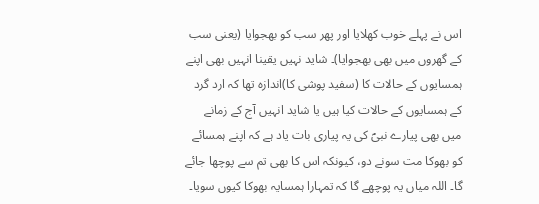اس نے پہلے خوب کھلایا اور پھر سب کو بھجوایا (یعنی سب کے گھروں میں بھی بھجوایا)۔ شاید نہیں یقینا انہیں بھی اپنے ہمسایوں کے حالات کا (سفید پوشی کا)اندازہ تھا کہ ارد گرد کے ہمسایوں کے حالات کیا ہیں یا شاید انہیں آج کے زمانے میں بھی پیارے نبیؐ کی یہ پیاری بات یاد ہے کہ اپنے ہمسائے کو بھوکا مت سونے دو، کیونکہ اس کا بھی تم سے پوچھا جائے گا۔ اللہ میاں یہ پوچھے گا کہ تمہارا ہمسایہ بھوکا کیوں سویا۔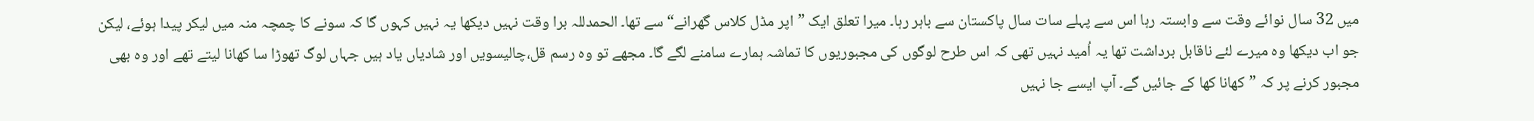میں 32 سال نوائے وقت سے وابستہ رہا اس سے پہلے سات سال پاکستان سے باہر رہا۔ میرا تعلق ایک ”اپر مڈل کلاس گھرانے“سے تھا۔ الحمدللہ برا وقت نہیں دیکھا یہ نہیں کہوں گا کہ سونے کا چمچہ منہ میں لیکر پیدا ہوئے، لیکن جو اب دیکھا وہ میرے لئے ناقابل برداشت تھا یہ اُمید نہیں تھی کہ اس طرح لوگوں کی مجبوریوں کا تماشہ ہمارے سامنے لگے گا۔ مجھے تو وہ رسم قل،چالیسویں اور شادیاں یاد ہیں جہاں لوگ تھوڑا سا کھانا لیتے تھے اور وہ بھی مجبور کرنے پر کہ ”کھانا کھا کے جائیں گے۔ آپ ایسے جا نہیں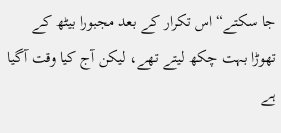جا سکتے“اس تکرار کے بعد مجبورا بیٹھ کے تھوڑا بہت چکھ لیتے تھے، لیکن آج کیا وقت آگیا ہے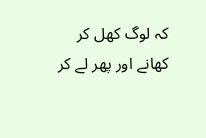کہ لوگ کھل کر کھانے اور پھر لے کر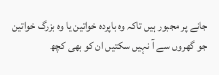جانے پر مجبور ہیں تاکہ وہ باپردہ خواتین یا وہ بزرگ خواتین جو گھروں سے آ نہیں سکتیں ان کو بھی کچھ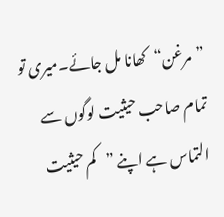”مرغن“کھانا مل جائے۔میری تو تمام صاحب حیثیت لوگوں سے التماس ہے اپنے ”کم حیثیت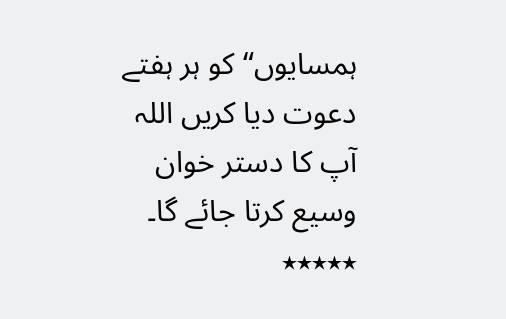ہمسایوں“کو ہر ہفتے دعوت دیا کریں اللہ آپ کا دستر خوان وسیع کرتا جائے گا۔
٭٭٭٭٭